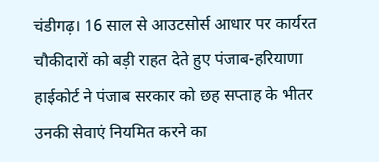चंडीगढ़। 16 साल से आउटसोर्स आधार पर कार्यरत चौकीदारों को बड़ी राहत देते हुए पंजाब-हरियाणा हाईकोर्ट ने पंजाब सरकार को छह सप्ताह के भीतर उनकी सेवाएं नियमित करने का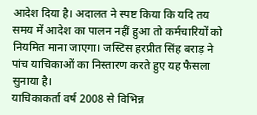आदेश दिया है। अदालत ने स्पष्ट किया कि यदि तय समय में आदेश का पालन नहीं हुआ तो कर्मचारियों को नियमित माना जाएगा। जस्टिस हरप्रीत सिंह बराड़ ने पांच याचिकाओं का निस्तारण करते हुए यह फैसला सुनाया है।
याचिकाकर्ता वर्ष 2008 से विभिन्न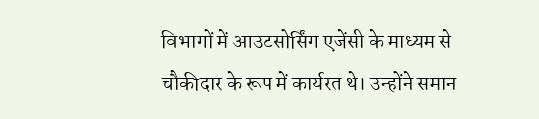विभागों में आउटसोर्सिंग एजेंसी के माध्यम से चौकीदार के रूप में कार्यरत थे। उन्होंने समान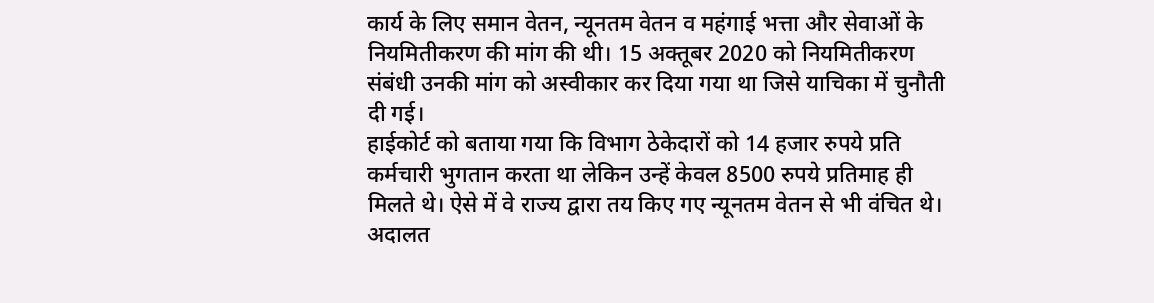कार्य के लिए समान वेतन, न्यूनतम वेतन व महंगाई भत्ता और सेवाओं के नियमितीकरण की मांग की थी। 15 अक्तूबर 2020 को नियमितीकरण संबंधी उनकी मांग को अस्वीकार कर दिया गया था जिसे याचिका में चुनौती दी गई।
हाईकोर्ट को बताया गया कि विभाग ठेकेदारों को 14 हजार रुपये प्रति कर्मचारी भुगतान करता था लेकिन उन्हें केवल 8500 रुपये प्रतिमाह ही मिलते थे। ऐसे में वे राज्य द्वारा तय किए गए न्यूनतम वेतन से भी वंचित थे। अदालत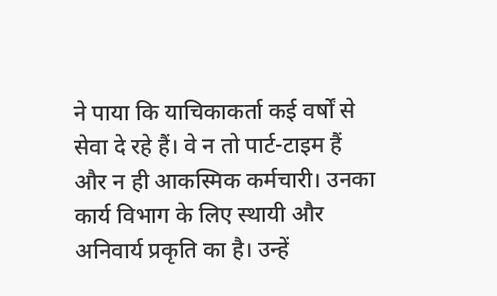ने पाया कि याचिकाकर्ता कई वर्षों से सेवा दे रहे हैं। वे न तो पार्ट-टाइम हैं और न ही आकस्मिक कर्मचारी। उनका कार्य विभाग के लिए स्थायी और अनिवार्य प्रकृति का है। उन्हें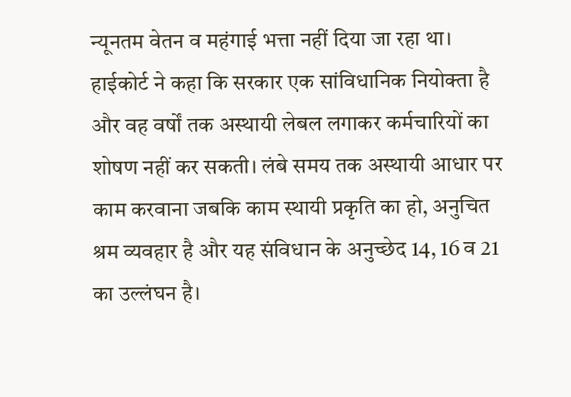न्यूनतम वेतन व महंगाई भत्ता नहीं दिया जा रहा था।
हाईकोर्ट ने कहा कि सरकार एक सांविधानिक नियोक्ता है और वह वर्षों तक अस्थायी लेबल लगाकर कर्मचारियों का शोषण नहीं कर सकती। लंबे समय तक अस्थायी आधार पर काम करवाना जबकि काम स्थायी प्रकृति का हो, अनुचित श्रम व्यवहार है और यह संविधान के अनुच्छेद 14, 16 व 21 का उल्लंघन है।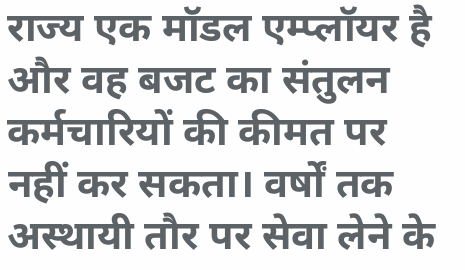राज्य एक मॉडल एम्प्लॉयर है और वह बजट का संतुलन कर्मचारियों की कीमत पर नहीं कर सकता। वर्षों तक अस्थायी तौर पर सेवा लेने के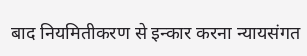बाद नियमितीकरण से इन्कार करना न्यायसंगत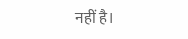नहीं है।